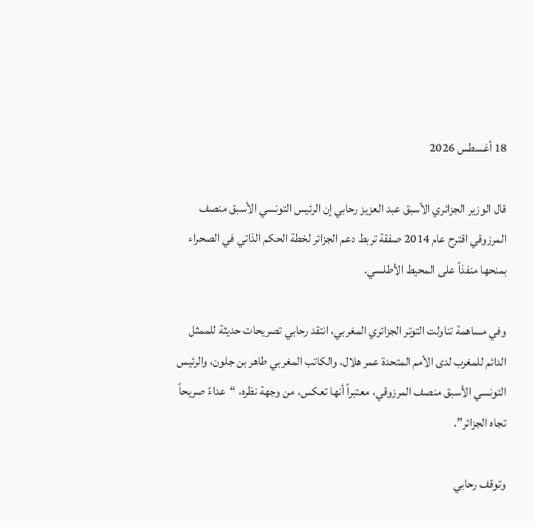18 أغسطس 2026

قال الوزير الجزائري الأسبق عبد العزيز رحابي إن الرئيس التونسي الأسبق منصف المرزوقي اقترح عام 2014 صفقة تربط دعم الجزائر لخطة الحكم الذاتي في الصحراء بمنحها منفذاً على المحيط الأطلسي.

وفي مساهمة تناولت التوتر الجزائري المغربي، انتقد رحابي تصريحات حديثة للممثل الدائم للمغرب لدى الأمم المتحدة عمر هلال، والكاتب المغربي طاهر بن جلون، والرئيس التونسي الأسبق منصف المرزوقي، معتبراً أنها تعكس، من وجهة نظره، “عداءً صريحاً تجاه الجزائر”.

وتوقف رحابي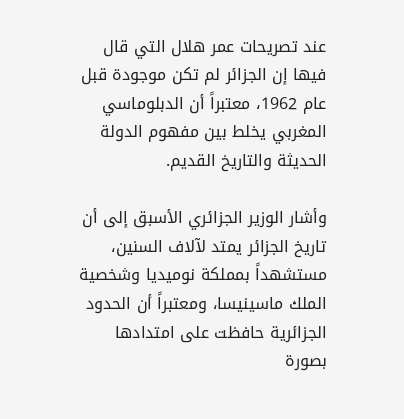عند تصريحات عمر هلال التي قال فيها إن الجزائر لم تكن موجودة قبل عام 1962، معتبراً أن الدبلوماسي المغربي يخلط بين مفهوم الدولة الحديثة والتاريخ القديم.

وأشار الوزير الجزائري الأسبق إلى أن تاريخ الجزائر يمتد لآلاف السنين، مستشهداً بمملكة نوميديا وشخصية الملك ماسينيسا، ومعتبراً أن الحدود الجزائرية حافظت على امتدادها بصورة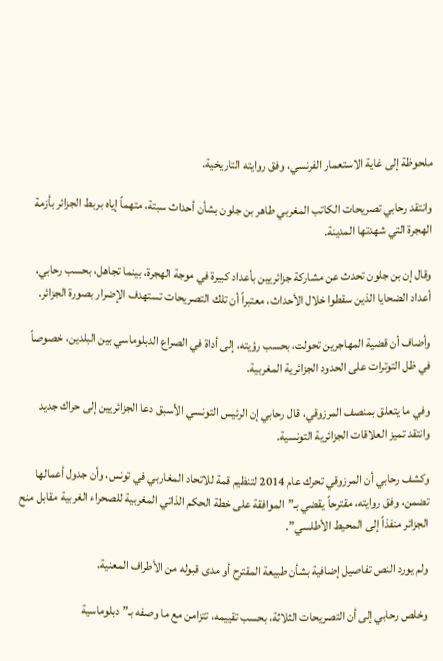ملحوظة إلى غاية الاستعمار الفرنسي، وفق روايته التاريخية.

وانتقد رحابي تصريحات الكاتب المغربي طاهر بن جلون بشأن أحداث سبتة، متهماً إياه بربط الجزائر بأزمة الهجرة التي شهدتها المدينة.

وقال إن بن جلون تحدث عن مشاركة جزائريين بأعداد كبيرة في موجة الهجرة، بينما تجاهل، بحسب رحابي، أعداد الضحايا الذين سقطوا خلال الأحداث، معتبراً أن تلك التصريحات تستهدف الإضرار بصورة الجزائر.

وأضاف أن قضية المهاجرين تحولت، بحسب رؤيته، إلى أداة في الصراع الدبلوماسي بين البلدين، خصوصاً في ظل التوترات على الحدود الجزائرية المغربية.

وفي ما يتعلق بمنصف المرزوقي، قال رحابي إن الرئيس التونسي الأسبق دعا الجزائريين إلى حراك جديد وانتقد تميز العلاقات الجزائرية التونسية.

وكشف رحابي أن المرزوقي تحرك عام 2014 لتنظيم قمة للاتحاد المغاربي في تونس، وأن جدول أعمالها تضمن، وفق روايته، مقترحاً يقضي بـ”الموافقة على خطة الحكم الذاتي المغربية للصحراء الغربية مقابل منح الجزائر منفذاً إلى المحيط الأطلسي”.

ولم يورد النص تفاصيل إضافية بشأن طبيعة المقترح أو مدى قبوله من الأطراف المعنية.

وخلص رحابي إلى أن التصريحات الثلاثة، بحسب تقييمه، تتزامن مع ما وصفه بـ”دبلوماسية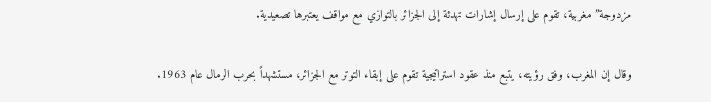مزدوجة” مغربية، تقوم على إرسال إشارات تهدئة إلى الجزائر بالتوازي مع مواقف يعتبرها تصعيدية.

وقال إن المغرب، وفق رؤيته، يتبع منذ عقود استراتيجية تقوم على إبقاء التوتر مع الجزائر، مستشهداً بحرب الرمال عام 1963.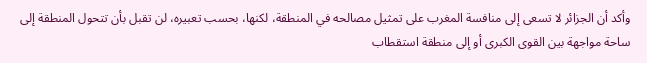وأكد أن الجزائر لا تسعى إلى منافسة المغرب على تمثيل مصالحه في المنطقة، لكنها، بحسب تعبيره، لن تقبل بأن تتحول المنطقة إلى ساحة مواجهة بين القوى الكبرى أو إلى منطقة استقطاب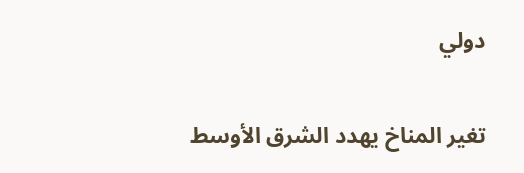دولي

تغير المناخ يهدد الشرق الأوسط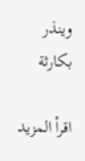وينذر بكارثة

اقرأ المزيد